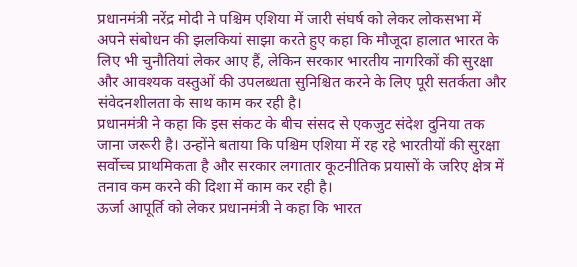प्रधानमंत्री नरेंद्र मोदी ने पश्चिम एशिया में जारी संघर्ष को लेकर लोकसभा में अपने संबोधन की झलकियां साझा करते हुए कहा कि मौजूदा हालात भारत के लिए भी चुनौतियां लेकर आए हैं, लेकिन सरकार भारतीय नागरिकों की सुरक्षा और आवश्यक वस्तुओं की उपलब्धता सुनिश्चित करने के लिए पूरी सतर्कता और संवेदनशीलता के साथ काम कर रही है।
प्रधानमंत्री ने कहा कि इस संकट के बीच संसद से एकजुट संदेश दुनिया तक जाना जरूरी है। उन्होंने बताया कि पश्चिम एशिया में रह रहे भारतीयों की सुरक्षा सर्वोच्च प्राथमिकता है और सरकार लगातार कूटनीतिक प्रयासों के जरिए क्षेत्र में तनाव कम करने की दिशा में काम कर रही है।
ऊर्जा आपूर्ति को लेकर प्रधानमंत्री ने कहा कि भारत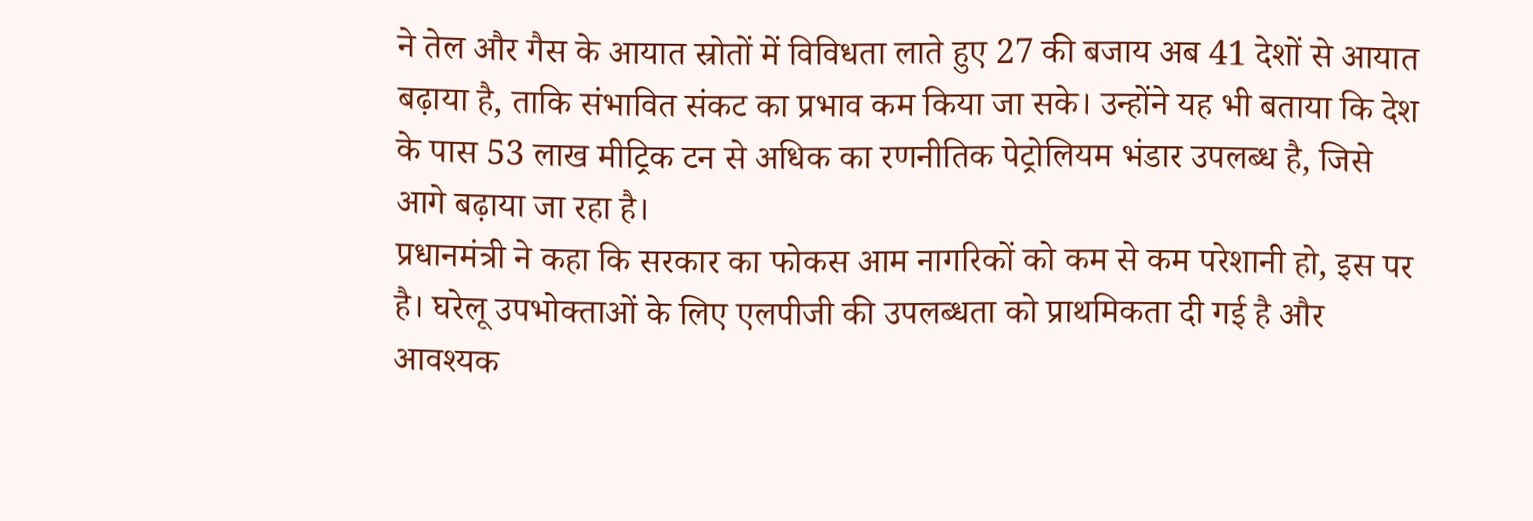ने तेल और गैस के आयात स्रोतों में विविधता लाते हुए 27 की बजाय अब 41 देशों से आयात बढ़ाया है, ताकि संभावित संकट का प्रभाव कम किया जा सके। उन्होंने यह भी बताया कि देश के पास 53 लाख मीट्रिक टन से अधिक का रणनीतिक पेट्रोलियम भंडार उपलब्ध है, जिसे आगे बढ़ाया जा रहा है।
प्रधानमंत्री ने कहा कि सरकार का फोकस आम नागरिकों को कम से कम परेशानी हो, इस पर है। घरेलू उपभोक्ताओं के लिए एलपीजी की उपलब्धता को प्राथमिकता दी गई है और आवश्यक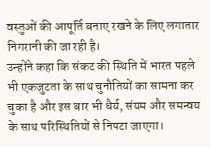वस्तुओं की आपूर्ति बनाए रखने के लिए लगातार निगरानी की जा रही है।
उन्होंने कहा कि संकट की स्थिति में भारत पहले भी एकजुटता के साथ चुनौतियों का सामना कर चुका है और इस बार भी धैर्य, संयम और समन्वय के साथ परिस्थितियों से निपटा जाएगा।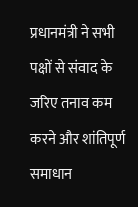प्रधानमंत्री ने सभी पक्षों से संवाद के जरिए तनाव कम करने और शांतिपूर्ण समाधान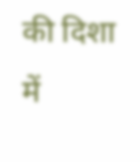की दिशा में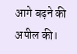आगे बढ़ने की अपील की।